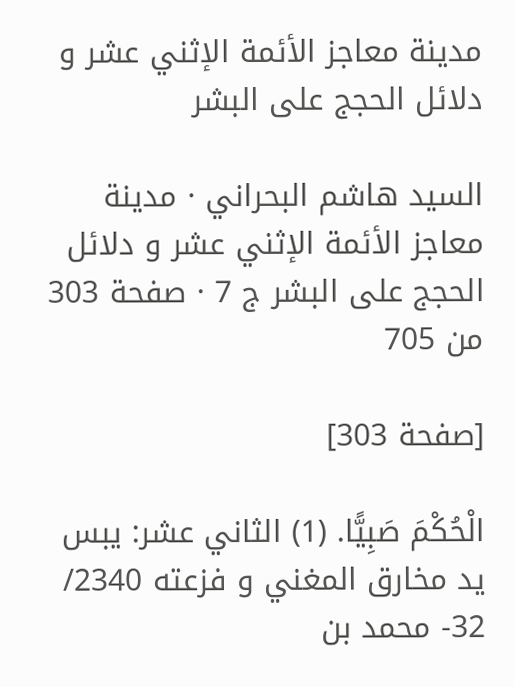مدينة معاجز الأئمة الإثني عشر و دلائل الحجج على البشر

السيد هاشم البحراني · مدينة معاجز الأئمة الإثني عشر و دلائل الحجج على البشر ج 7 · صفحة 303 من 705

[صفحة 303]

الْحُكْمَ صَبِيًّا. (1) الثاني عشر: يبس يد مخارق المغني و فزعته 2340/ 32- محمد بن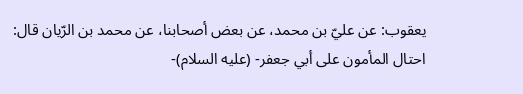يعقوب: عن عليّ بن محمد، عن بعض أصحابنا، عن محمد بن الرّيان قال: احتال المأمون على أبي جعفر- (عليه السلام)-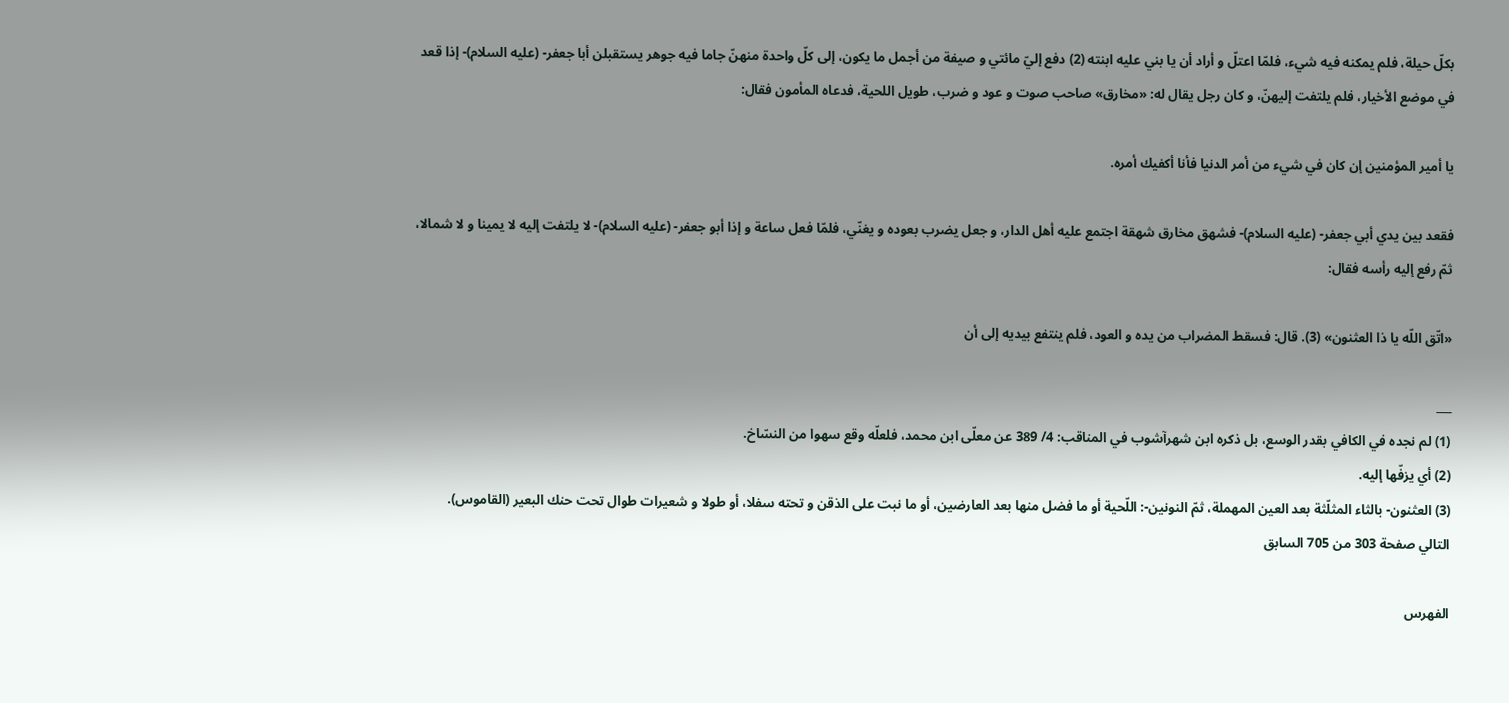بكلّ حيلة، فلم يمكنه فيه شيء، فلمّا اعتلّ و أراد أن يا بني عليه ابنته (2) دفع إليّ مائتي و صيفة من أجمل ما يكون، إلى كلّ واحدة منهنّ جاما فيه جوهر يستقبلن أبا جعفر- (عليه السلام)- إذا قعد في موضع الأخيار، فلم يلتفت إليهنّ، و كان رجل يقال له: «مخارق» صاحب صوت و عود و ضرب، طويل اللحية، فدعاه المأمون فقال:

يا أمير المؤمنين إن كان في شيء من أمر الدنيا فأنا أكفيك أمره.

فقعد بين يدي أبي جعفر- (عليه السلام)- فشهق مخارق شهقة اجتمع عليه أهل الدار، و جعل يضرب بعوده و يغنّي، فلمّا فعل ساعة و إذا أبو جعفر- (عليه السلام)- لا يلتفت إليه لا يمينا و لا شمالا، ثمّ رفع إليه رأسه فقال:

«اتّق اللّه يا ذا العثنون» (3). قال: فسقط المضراب من يده و العود، فلم ينتفع بيديه إلى أن

___
(1) لم نجده في الكافي بقدر الوسع، بل ذكره ابن شهرآشوب في المناقب: 4/ 389 عن معلّى ابن محمد، فلعلّه وقع سهوا من النسّاخ.
(2) أي يزفّها إليه.
(3) العثنون- بالثاء المثلّثة بعد العين المهملة، ثمّ النونين-: اللّحية أو ما فضل منها بعد العارضين، أو ما نبت على الذقن و تحته سفلا، أو طولا و شعيرات طوال تحت حنك البعير (القاموس).
التالي صفحة 303 من 705 السابق

الفهرس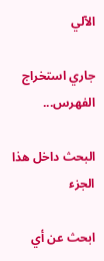الآلي

جاري استخراج الفهرس...

البحث داخل هذا الجزء

ابحث عن أي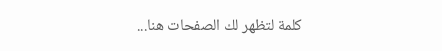كلمة لتظهر لك الصفحات هنا...